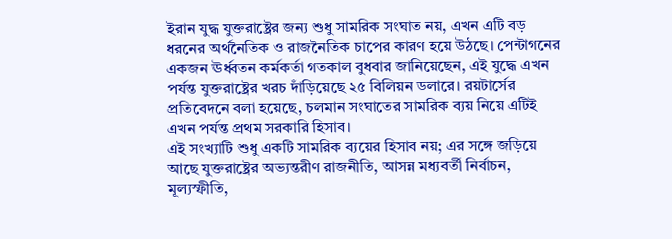ইরান যুদ্ধ যুক্তরাষ্ট্রের জন্য শুধু সামরিক সংঘাত নয়, এখন এটি বড় ধরনের অর্থনৈতিক ও রাজনৈতিক চাপের কারণ হয়ে উঠছে। পেন্টাগনের একজন ঊর্ধ্বতন কর্মকর্তা গতকাল বুধবার জানিয়েছেন, এই যুদ্ধে এখন পর্যন্ত যুক্তরাষ্ট্রের খরচ দাঁড়িয়েছে ২৫ বিলিয়ন ডলারে। রয়টার্সের প্রতিবেদনে বলা হয়েছে, চলমান সংঘাতের সামরিক ব্যয় নিয়ে এটিই এখন পর্যন্ত প্রথম সরকারি হিসাব।
এই সংখ্যাটি শুধু একটি সামরিক ব্যয়ের হিসাব নয়; এর সঙ্গে জড়িয়ে আছে যুক্তরাষ্ট্রের অভ্যন্তরীণ রাজনীতি, আসন্ন মধ্যবর্তী নির্বাচন, মূল্যস্ফীতি,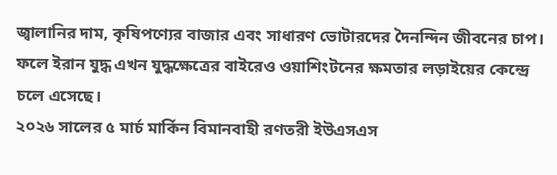জ্বালানির দাম, কৃষিপণ্যের বাজার এবং সাধারণ ভোটারদের দৈনন্দিন জীবনের চাপ। ফলে ইরান যুদ্ধ এখন যুদ্ধক্ষেত্রের বাইরেও ওয়াশিংটনের ক্ষমতার লড়াইয়ের কেন্দ্রে চলে এসেছে।
২০২৬ সালের ৫ মার্চ মার্কিন বিমানবাহী রণতরী ইউএসএস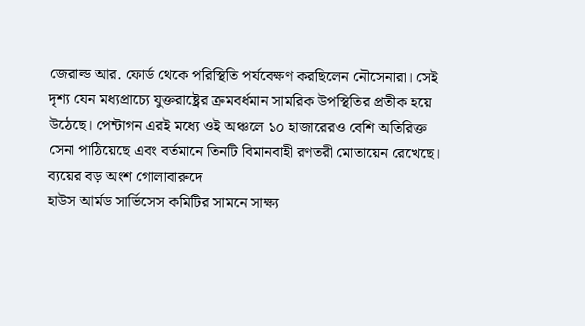জেরাল্ড আর. ফোর্ড থেকে পরিস্থিতি পর্যবেক্ষণ করছিলেন নৌসেনারা। সেই দৃশ্য যেন মধ্যপ্রাচ্যে যুক্তরাষ্ট্রের ক্রমবর্ধমান সামরিক উপস্থিতির প্রতীক হয়ে উঠেছে। পেন্টাগন এরই মধ্যে ওই অঞ্চলে ১০ হাজারেরও বেশি অতিরিক্ত সেনা পাঠিয়েছে এবং বর্তমানে তিনটি বিমানবাহী রণতরী মোতায়েন রেখেছে।
ব্যয়ের বড় অংশ গোলাবারুদে
হাউস আর্মড সার্ভিসেস কমিটির সামনে সাক্ষ্য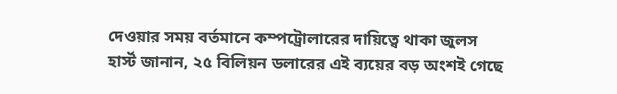দেওয়ার সময় বর্তমানে কম্পট্রোলারের দায়িত্বে থাকা জুলস হার্স্ট জানান, ২৫ বিলিয়ন ডলারের এই ব্যয়ের বড় অংশই গেছে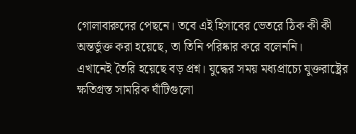গোলাবারুদের পেছনে। তবে এই হিসাবের ভেতরে ঠিক কী কী অন্তর্ভুক্ত করা হয়েছে, তা তিনি পরিষ্কার করে বলেননি।
এখানেই তৈরি হয়েছে বড় প্রশ্ন। যুদ্ধের সময় মধ্যপ্রাচ্যে যুক্তরাষ্ট্রের ক্ষতিগ্রস্ত সামরিক ঘাঁটিগুলো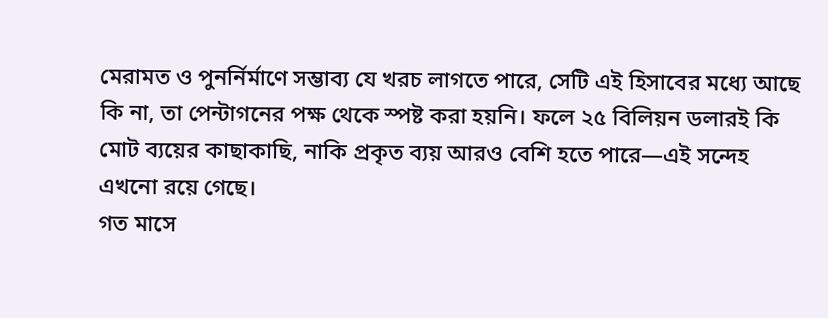মেরামত ও পুনর্নির্মাণে সম্ভাব্য যে খরচ লাগতে পারে, সেটি এই হিসাবের মধ্যে আছে কি না, তা পেন্টাগনের পক্ষ থেকে স্পষ্ট করা হয়নি। ফলে ২৫ বিলিয়ন ডলারই কি মোট ব্যয়ের কাছাকাছি, নাকি প্রকৃত ব্যয় আরও বেশি হতে পারে—এই সন্দেহ এখনো রয়ে গেছে।
গত মাসে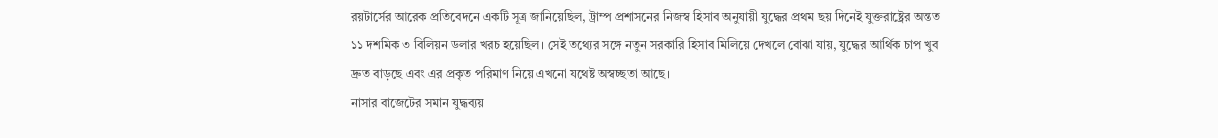রয়টার্সের আরেক প্রতিবেদনে একটি সূত্র জানিয়েছিল, ট্রাম্প প্রশাসনের নিজস্ব হিসাব অনুযায়ী যুদ্ধের প্রথম ছয় দিনেই যুক্তরাষ্ট্রের অন্তত ১১ দশমিক ৩ বিলিয়ন ডলার খরচ হয়েছিল। সেই তথ্যের সঙ্গে নতুন সরকারি হিসাব মিলিয়ে দেখলে বোঝা যায়, যুদ্ধের আর্থিক চাপ খুব দ্রুত বাড়ছে এবং এর প্রকৃত পরিমাণ নিয়ে এখনো যথেষ্ট অস্বচ্ছতা আছে।
নাসার বাজেটের সমান যুদ্ধব্যয়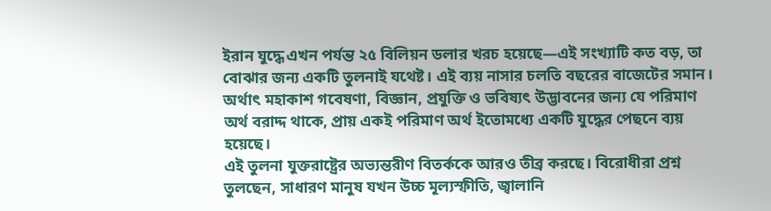ইরান যুদ্ধে এখন পর্যন্ত ২৫ বিলিয়ন ডলার খরচ হয়েছে—এই সংখ্যাটি কত বড়, তা বোঝার জন্য একটি তুলনাই যথেষ্ট। এই ব্যয় নাসার চলতি বছরের বাজেটের সমান। অর্থাৎ মহাকাশ গবেষণা, বিজ্ঞান, প্রযুক্তি ও ভবিষ্যৎ উদ্ভাবনের জন্য যে পরিমাণ অর্থ বরাদ্দ থাকে, প্রায় একই পরিমাণ অর্থ ইতোমধ্যে একটি যুদ্ধের পেছনে ব্যয় হয়েছে।
এই তুলনা যুক্তরাষ্ট্রের অভ্যন্তরীণ বিতর্ককে আরও তীব্র করছে। বিরোধীরা প্রশ্ন তুলছেন, সাধারণ মানুষ যখন উচ্চ মূল্যস্ফীতি, জ্বালানি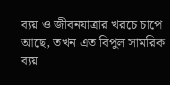ব্যয় ও জীবনযাত্রার খরচে চাপে আছে, তখন এত বিপুল সামরিক ব্যয়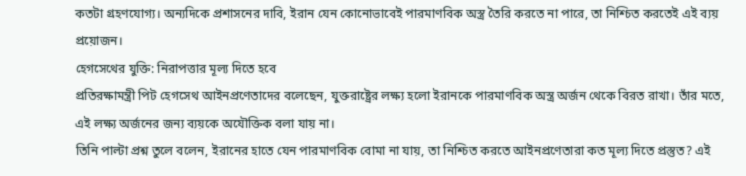কতটা গ্রহণযোগ্য। অন্যদিকে প্রশাসনের দাবি, ইরান যেন কোনোভাবেই পারমাণবিক অস্ত্র তৈরি করতে না পারে, তা নিশ্চিত করতেই এই ব্যয় প্রয়োজন।
হেগসেথের যুক্তি: নিরাপত্তার মূল্য দিতে হবে
প্রতিরক্ষামন্ত্রী পিট হেগসেথ আইনপ্রণেতাদের বলেছেন, যুক্তরাষ্ট্রের লক্ষ্য হলো ইরানকে পারমাণবিক অস্ত্র অর্জন থেকে বিরত রাখা। তাঁর মতে, এই লক্ষ্য অর্জনের জন্য ব্যয়কে অযৌক্তিক বলা যায় না।
তিনি পাল্টা প্রশ্ন তুলে বলেন, ইরানের হাতে যেন পারমাণবিক বোমা না যায়, তা নিশ্চিত করতে আইনপ্রণেতারা কত মূল্য দিতে প্রস্তুত? এই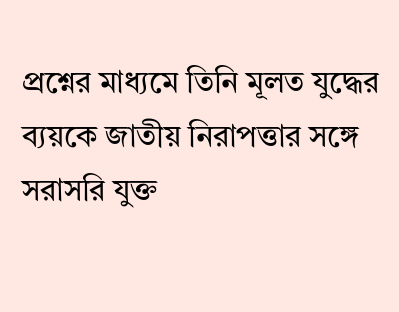প্রশ্নের মাধ্যমে তিনি মূলত যুদ্ধের ব্যয়কে জাতীয় নিরাপত্তার সঙ্গে সরাসরি যুক্ত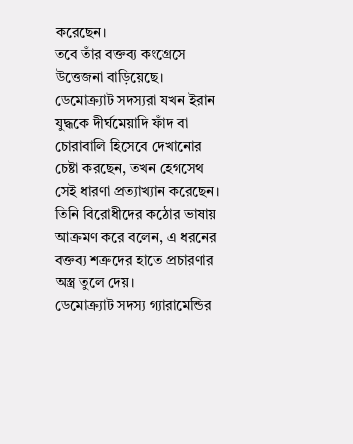করেছেন।
তবে তাঁর বক্তব্য কংগ্রেসে উত্তেজনা বাড়িয়েছে। ডেমোক্র্যাট সদস্যরা যখন ইরান যুদ্ধকে দীর্ঘমেয়াদি ফাঁদ বা চোরাবালি হিসেবে দেখানোর চেষ্টা করছেন, তখন হেগসেথ সেই ধারণা প্রত্যাখ্যান করেছেন। তিনি বিরোধীদের কঠোর ভাষায় আক্রমণ করে বলেন, এ ধরনের বক্তব্য শত্রুদের হাতে প্রচারণার অস্ত্র তুলে দেয়।
ডেমোক্র্যাট সদস্য গ্যারামেন্ডির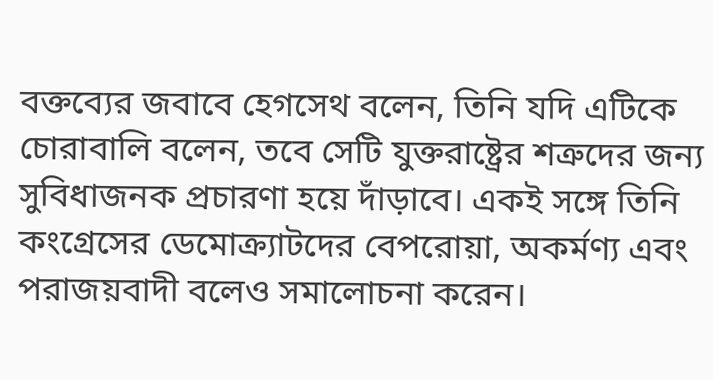বক্তব্যের জবাবে হেগসেথ বলেন, তিনি যদি এটিকে চোরাবালি বলেন, তবে সেটি যুক্তরাষ্ট্রের শত্রুদের জন্য সুবিধাজনক প্রচারণা হয়ে দাঁড়াবে। একই সঙ্গে তিনি কংগ্রেসের ডেমোক্র্যাটদের বেপরোয়া, অকর্মণ্য এবং পরাজয়বাদী বলেও সমালোচনা করেন।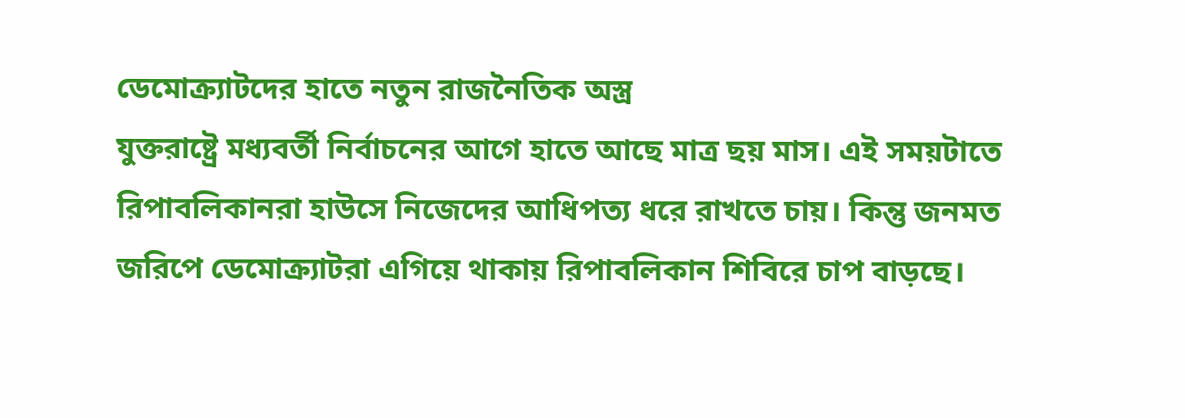ডেমোক্র্যাটদের হাতে নতুন রাজনৈতিক অস্ত্র
যুক্তরাষ্ট্রে মধ্যবর্তী নির্বাচনের আগে হাতে আছে মাত্র ছয় মাস। এই সময়টাতে রিপাবলিকানরা হাউসে নিজেদের আধিপত্য ধরে রাখতে চায়। কিন্তু জনমত জরিপে ডেমোক্র্যাটরা এগিয়ে থাকায় রিপাবলিকান শিবিরে চাপ বাড়ছে।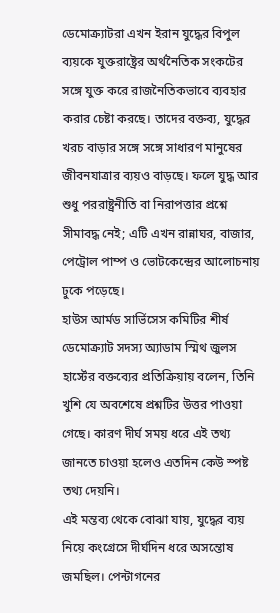ডেমোক্র্যাটরা এখন ইরান যুদ্ধের বিপুল ব্যয়কে যুক্তরাষ্ট্রের অর্থনৈতিক সংকটের সঙ্গে যুক্ত করে রাজনৈতিকভাবে ব্যবহার করার চেষ্টা করছে। তাদের বক্তব্য, যুদ্ধের খরচ বাড়ার সঙ্গে সঙ্গে সাধারণ মানুষের জীবনযাত্রার ব্যয়ও বাড়ছে। ফলে যুদ্ধ আর শুধু পররাষ্ট্রনীতি বা নিরাপত্তার প্রশ্নে সীমাবদ্ধ নেই; এটি এখন রান্নাঘর, বাজার, পেট্রোল পাম্প ও ভোটকেন্দ্রের আলোচনায় ঢুকে পড়েছে।
হাউস আর্মড সার্ভিসেস কমিটির শীর্ষ ডেমোক্র্যাট সদস্য অ্যাডাম স্মিথ জুলস হার্স্টের বক্তব্যের প্রতিক্রিয়ায় বলেন, তিনি খুশি যে অবশেষে প্রশ্নটির উত্তর পাওয়া গেছে। কারণ দীর্ঘ সময় ধরে এই তথ্য জানতে চাওয়া হলেও এতদিন কেউ স্পষ্ট তথ্য দেয়নি।
এই মন্তব্য থেকে বোঝা যায়, যুদ্ধের ব্যয় নিয়ে কংগ্রেসে দীর্ঘদিন ধরে অসন্তোষ জমছিল। পেন্টাগনের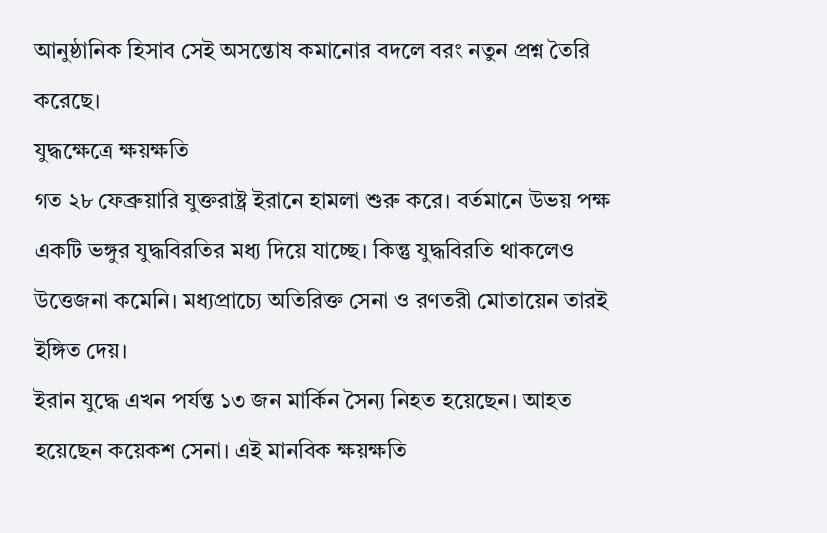আনুষ্ঠানিক হিসাব সেই অসন্তোষ কমানোর বদলে বরং নতুন প্রশ্ন তৈরি করেছে।
যুদ্ধক্ষেত্রে ক্ষয়ক্ষতি
গত ২৮ ফেব্রুয়ারি যুক্তরাষ্ট্র ইরানে হামলা শুরু করে। বর্তমানে উভয় পক্ষ একটি ভঙ্গুর যুদ্ধবিরতির মধ্য দিয়ে যাচ্ছে। কিন্তু যুদ্ধবিরতি থাকলেও উত্তেজনা কমেনি। মধ্যপ্রাচ্যে অতিরিক্ত সেনা ও রণতরী মোতায়েন তারই ইঙ্গিত দেয়।
ইরান যুদ্ধে এখন পর্যন্ত ১৩ জন মার্কিন সৈন্য নিহত হয়েছেন। আহত হয়েছেন কয়েকশ সেনা। এই মানবিক ক্ষয়ক্ষতি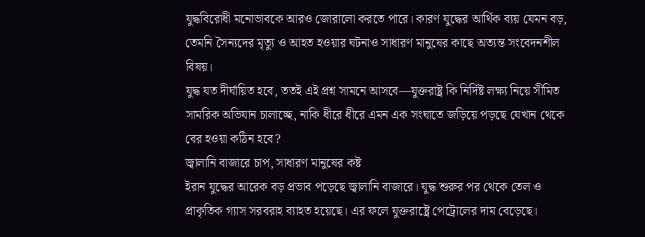যুদ্ধবিরোধী মনোভাবকে আরও জোরালো করতে পারে। কারণ যুদ্ধের আর্থিক ব্যয় যেমন বড়, তেমনি সৈন্যদের মৃত্যু ও আহত হওয়ার ঘটনাও সাধারণ মানুষের কাছে অত্যন্ত সংবেদনশীল বিষয়।
যুদ্ধ যত দীর্ঘায়িত হবে, ততই এই প্রশ্ন সামনে আসবে—যুক্তরাষ্ট্র কি নির্দিষ্ট লক্ষ্য নিয়ে সীমিত সামরিক অভিযান চালাচ্ছে, নাকি ধীরে ধীরে এমন এক সংঘাতে জড়িয়ে পড়ছে যেখান থেকে বের হওয়া কঠিন হবে?
জ্বালানি বাজারে চাপ, সাধারণ মানুষের কষ্ট
ইরান যুদ্ধের আরেক বড় প্রভাব পড়েছে জ্বালানি বাজারে। যুদ্ধ শুরুর পর থেকে তেল ও প্রাকৃতিক গ্যাস সরবরাহ ব্যাহত হয়েছে। এর ফলে যুক্তরাষ্ট্রে পেট্রোলের দাম বেড়েছে।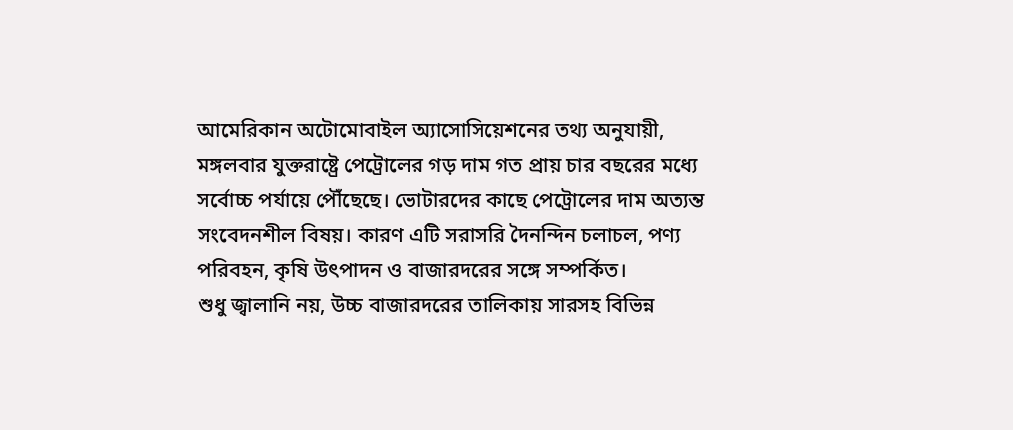আমেরিকান অটোমোবাইল অ্যাসোসিয়েশনের তথ্য অনুযায়ী, মঙ্গলবার যুক্তরাষ্ট্রে পেট্রোলের গড় দাম গত প্রায় চার বছরের মধ্যে সর্বোচ্চ পর্যায়ে পৌঁছেছে। ভোটারদের কাছে পেট্রোলের দাম অত্যন্ত সংবেদনশীল বিষয়। কারণ এটি সরাসরি দৈনন্দিন চলাচল, পণ্য পরিবহন, কৃষি উৎপাদন ও বাজারদরের সঙ্গে সম্পর্কিত।
শুধু জ্বালানি নয়, উচ্চ বাজারদরের তালিকায় সারসহ বিভিন্ন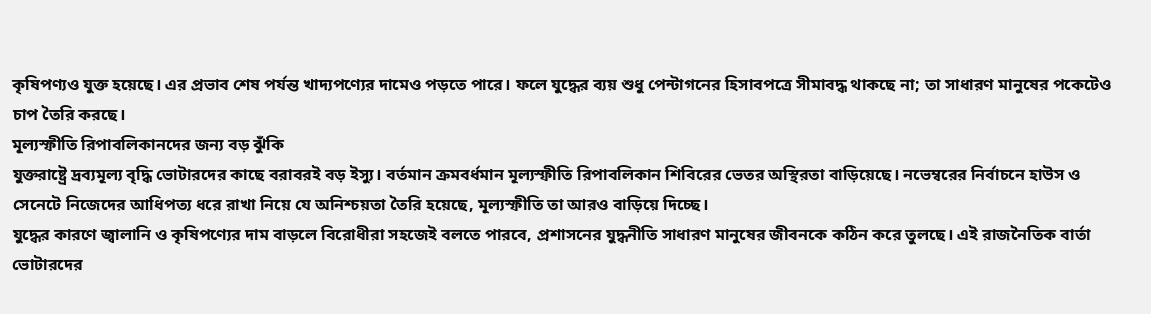কৃষিপণ্যও যুক্ত হয়েছে। এর প্রভাব শেষ পর্যন্ত খাদ্যপণ্যের দামেও পড়তে পারে। ফলে যুদ্ধের ব্যয় শুধু পেন্টাগনের হিসাবপত্রে সীমাবদ্ধ থাকছে না; তা সাধারণ মানুষের পকেটেও চাপ তৈরি করছে।
মূল্যস্ফীতি রিপাবলিকানদের জন্য বড় ঝুঁকি
যুক্তরাষ্ট্রে দ্রব্যমূল্য বৃদ্ধি ভোটারদের কাছে বরাবরই বড় ইস্যু। বর্তমান ক্রমবর্ধমান মূল্যস্ফীতি রিপাবলিকান শিবিরের ভেতর অস্থিরতা বাড়িয়েছে। নভেম্বরের নির্বাচনে হাউস ও সেনেটে নিজেদের আধিপত্য ধরে রাখা নিয়ে যে অনিশ্চয়তা তৈরি হয়েছে, মূল্যস্ফীতি তা আরও বাড়িয়ে দিচ্ছে।
যুদ্ধের কারণে জ্বালানি ও কৃষিপণ্যের দাম বাড়লে বিরোধীরা সহজেই বলতে পারবে, প্রশাসনের যুদ্ধনীতি সাধারণ মানুষের জীবনকে কঠিন করে তুলছে। এই রাজনৈতিক বার্তা ভোটারদের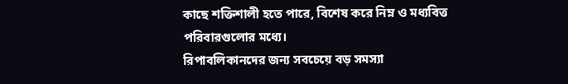কাছে শক্তিশালী হতে পারে, বিশেষ করে নিম্ন ও মধ্যবিত্ত পরিবারগুলোর মধ্যে।
রিপাবলিকানদের জন্য সবচেয়ে বড় সমস্যা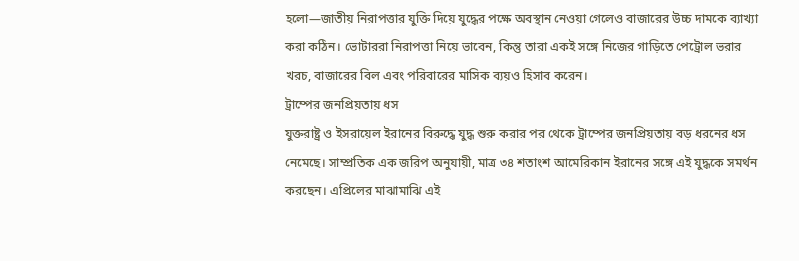হলো—জাতীয় নিরাপত্তার যুক্তি দিয়ে যুদ্ধের পক্ষে অবস্থান নেওয়া গেলেও বাজারের উচ্চ দামকে ব্যাখ্যা করা কঠিন। ভোটাররা নিরাপত্তা নিয়ে ভাবেন, কিন্তু তারা একই সঙ্গে নিজের গাড়িতে পেট্রোল ভরার খরচ, বাজারের বিল এবং পরিবারের মাসিক ব্যয়ও হিসাব করেন।
ট্রাম্পের জনপ্রিয়তায় ধস
যুক্তরাষ্ট্র ও ইসরায়েল ইরানের বিরুদ্ধে যুদ্ধ শুরু করার পর থেকে ট্রাম্পের জনপ্রিয়তায় বড় ধরনের ধস নেমেছে। সাম্প্রতিক এক জরিপ অনুযায়ী, মাত্র ৩৪ শতাংশ আমেরিকান ইরানের সঙ্গে এই যুদ্ধকে সমর্থন করছেন। এপ্রিলের মাঝামাঝি এই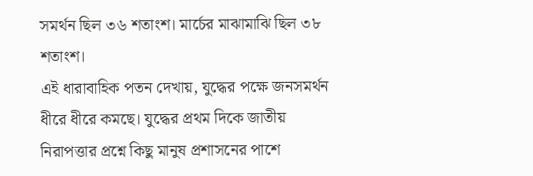সমর্থন ছিল ৩৬ শতাংশ। মার্চের মাঝামাঝি ছিল ৩৮ শতাংশ।
এই ধারাবাহিক পতন দেখায়, যুদ্ধের পক্ষে জনসমর্থন ধীরে ধীরে কমছে। যুদ্ধের প্রথম দিকে জাতীয় নিরাপত্তার প্রশ্নে কিছু মানুষ প্রশাসনের পাশে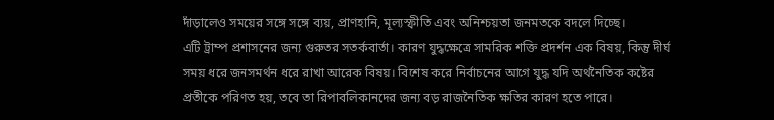দাঁড়ালেও সময়ের সঙ্গে সঙ্গে ব্যয়, প্রাণহানি, মূল্যস্ফীতি এবং অনিশ্চয়তা জনমতকে বদলে দিচ্ছে।
এটি ট্রাম্প প্রশাসনের জন্য গুরুতর সতর্কবার্তা। কারণ যুদ্ধক্ষেত্রে সামরিক শক্তি প্রদর্শন এক বিষয়, কিন্তু দীর্ঘ সময় ধরে জনসমর্থন ধরে রাখা আরেক বিষয়। বিশেষ করে নির্বাচনের আগে যুদ্ধ যদি অর্থনৈতিক কষ্টের প্রতীকে পরিণত হয়, তবে তা রিপাবলিকানদের জন্য বড় রাজনৈতিক ক্ষতির কারণ হতে পারে।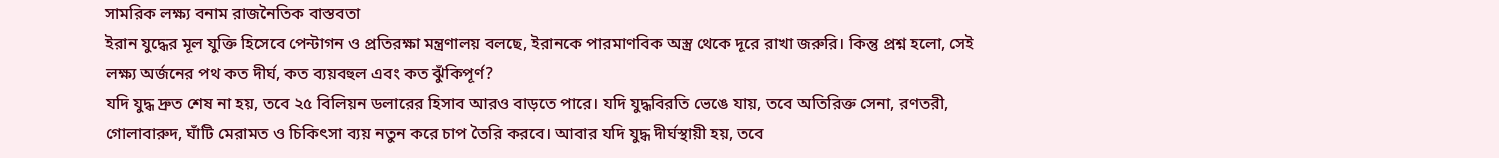সামরিক লক্ষ্য বনাম রাজনৈতিক বাস্তবতা
ইরান যুদ্ধের মূল যুক্তি হিসেবে পেন্টাগন ও প্রতিরক্ষা মন্ত্রণালয় বলছে, ইরানকে পারমাণবিক অস্ত্র থেকে দূরে রাখা জরুরি। কিন্তু প্রশ্ন হলো, সেই লক্ষ্য অর্জনের পথ কত দীর্ঘ, কত ব্যয়বহুল এবং কত ঝুঁকিপূর্ণ?
যদি যুদ্ধ দ্রুত শেষ না হয়, তবে ২৫ বিলিয়ন ডলারের হিসাব আরও বাড়তে পারে। যদি যুদ্ধবিরতি ভেঙে যায়, তবে অতিরিক্ত সেনা, রণতরী, গোলাবারুদ, ঘাঁটি মেরামত ও চিকিৎসা ব্যয় নতুন করে চাপ তৈরি করবে। আবার যদি যুদ্ধ দীর্ঘস্থায়ী হয়, তবে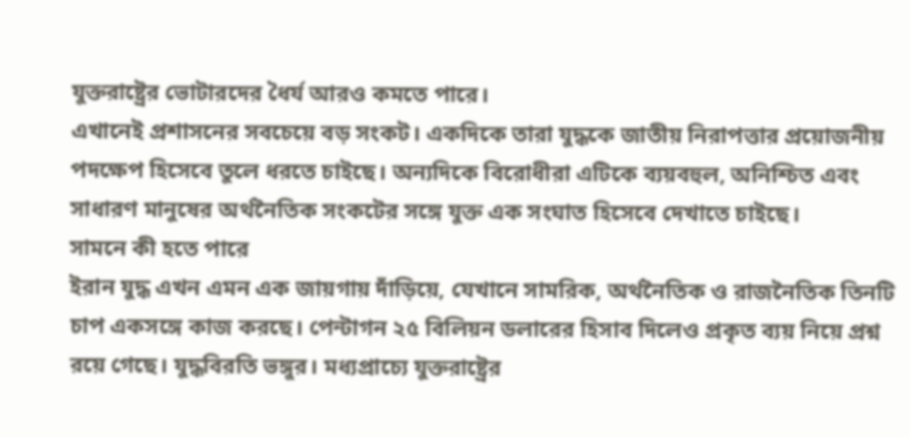যুক্তরাষ্ট্রের ভোটারদের ধৈর্য আরও কমতে পারে।
এখানেই প্রশাসনের সবচেয়ে বড় সংকট। একদিকে তারা যুদ্ধকে জাতীয় নিরাপত্তার প্রয়োজনীয় পদক্ষেপ হিসেবে তুলে ধরতে চাইছে। অন্যদিকে বিরোধীরা এটিকে ব্যয়বহুল, অনিশ্চিত এবং সাধারণ মানুষের অর্থনৈতিক সংকটের সঙ্গে যুক্ত এক সংঘাত হিসেবে দেখাতে চাইছে।
সামনে কী হতে পারে
ইরান যুদ্ধ এখন এমন এক জায়গায় দাঁড়িয়ে, যেখানে সামরিক, অর্থনৈতিক ও রাজনৈতিক তিনটি চাপ একসঙ্গে কাজ করছে। পেন্টাগন ২৫ বিলিয়ন ডলারের হিসাব দিলেও প্রকৃত ব্যয় নিয়ে প্রশ্ন রয়ে গেছে। যুদ্ধবিরতি ভঙ্গুর। মধ্যপ্রাচ্যে যুক্তরাষ্ট্রের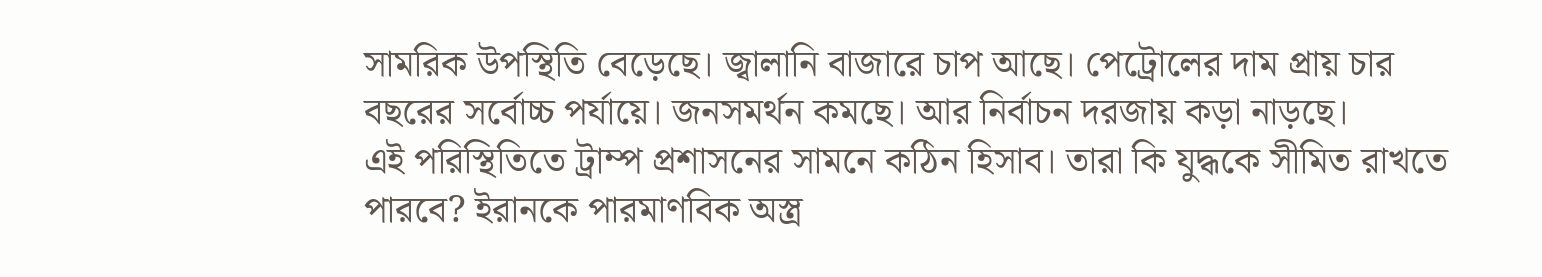সামরিক উপস্থিতি বেড়েছে। জ্বালানি বাজারে চাপ আছে। পেট্রোলের দাম প্রায় চার বছরের সর্বোচ্চ পর্যায়ে। জনসমর্থন কমছে। আর নির্বাচন দরজায় কড়া নাড়ছে।
এই পরিস্থিতিতে ট্রাম্প প্রশাসনের সামনে কঠিন হিসাব। তারা কি যুদ্ধকে সীমিত রাখতে পারবে? ইরানকে পারমাণবিক অস্ত্র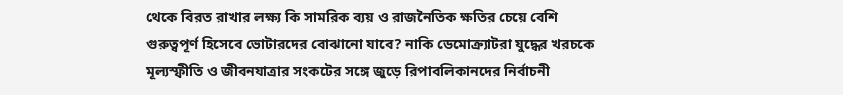থেকে বিরত রাখার লক্ষ্য কি সামরিক ব্যয় ও রাজনৈতিক ক্ষতির চেয়ে বেশি গুরুত্বপূর্ণ হিসেবে ভোটারদের বোঝানো যাবে? নাকি ডেমোক্র্যাটরা যুদ্ধের খরচকে মূল্যস্ফীতি ও জীবনযাত্রার সংকটের সঙ্গে জুড়ে রিপাবলিকানদের নির্বাচনী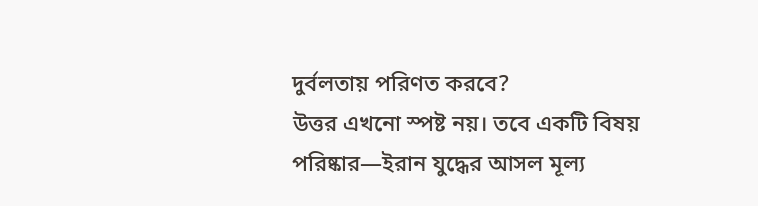দুর্বলতায় পরিণত করবে?
উত্তর এখনো স্পষ্ট নয়। তবে একটি বিষয় পরিষ্কার—ইরান যুদ্ধের আসল মূল্য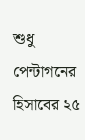শুধু পেন্টাগনের হিসাবের ২৫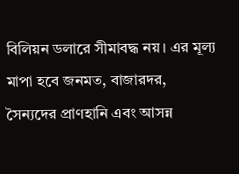বিলিয়ন ডলারে সীমাবদ্ধ নয়। এর মূল্য মাপা হবে জনমত, বাজারদর, সৈন্যদের প্রাণহানি এবং আসন্ন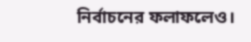নির্বাচনের ফলাফলেও।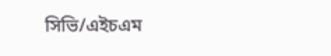সিভি/এইচএম